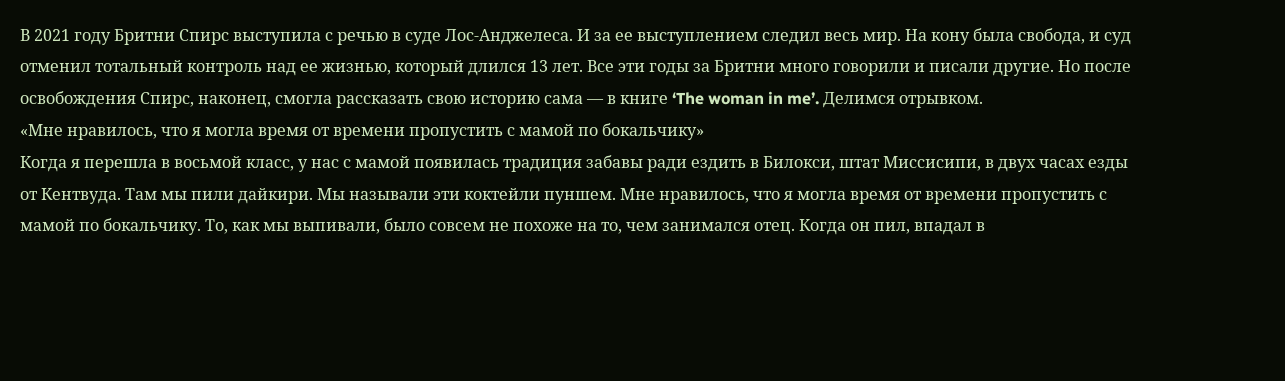В 2021 году Бритни Спирс выступила с речью в суде Лос-Анджелеса. И за ее выступлением следил весь мир. На кону была свобода, и суд отменил тотальный контроль над ее жизнью, который длился 13 лет. Все эти годы за Бритни много говорили и писали другие. Но после освобождения Спирс, наконец, смогла рассказать свою историю сама — в книге ‘The woman in me’. Делимся отрывком.
«Мне нравилось, что я могла время от времени пропустить с мамой по бокальчику»
Когда я перешла в восьмой класс, у нас с мамой появилась традиция забавы ради ездить в Билокси, штат Миссисипи, в двух часах езды от Кентвуда. Там мы пили дайкири. Мы называли эти коктейли пуншем. Мне нравилось, что я могла время от времени пропустить с мамой по бокальчику. То, как мы выпивали, было совсем не похоже на то, чем занимался отец. Когда он пил, впадал в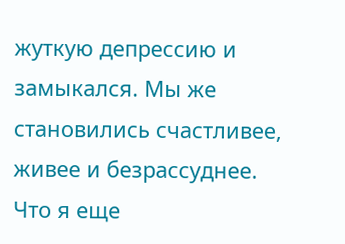жуткую депрессию и замыкался. Мы же становились счастливее, живее и безрассуднее.
Что я еще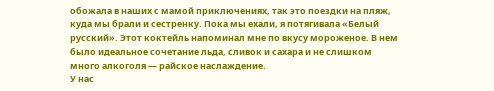обожала в наших с мамой приключениях, так это поездки на пляж, куда мы брали и сестренку. Пока мы ехали, я потягивала «Белый русский». Этот коктейль напоминал мне по вкусу мороженое. В нем было идеальное сочетание льда, сливок и сахара и не слишком много алкоголя — райское наслаждение.
У нас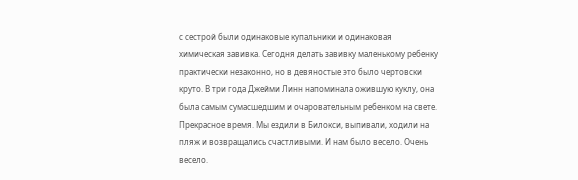с сестрой были одинаковые купальники и одинаковая химическая завивка. Сегодня делать завивку маленькому ребенку практически незаконно, но в девяностые это было чертовски круто. В три года Джейми Линн напоминала ожившую куклу, она была самым сумасшедшим и очаровательным ребенком на свете.
Прекрасное время. Мы ездили в Билокси, выпивали, ходили на пляж и возвращались счастливыми. И нам было весело. Очень весело.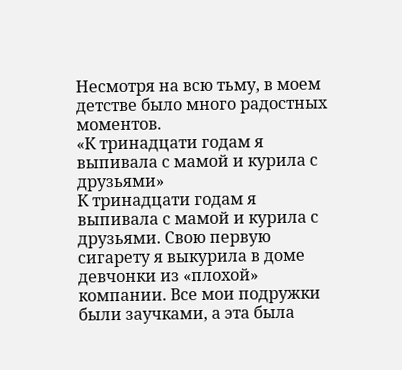Несмотря на всю тьму, в моем детстве было много радостных моментов.
«К тринадцати годам я выпивала с мамой и курила с друзьями»
К тринадцати годам я выпивала с мамой и курила с друзьями. Свою первую сигарету я выкурила в доме девчонки из «плохой» компании. Все мои подружки были заучками, а эта была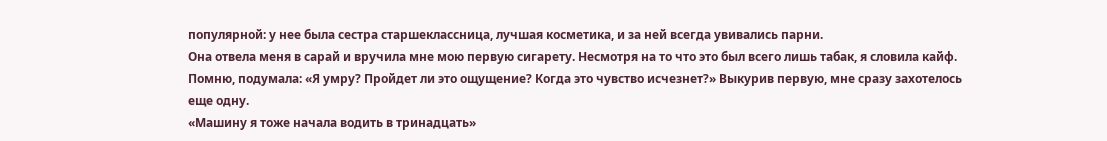популярной: у нее была сестра старшеклассница, лучшая косметика, и за ней всегда увивались парни.
Она отвела меня в сарай и вручила мне мою первую сигарету. Несмотря на то что это был всего лишь табак, я словила кайф. Помню, подумала: «Я умру? Пройдет ли это ощущение? Когда это чувство исчезнет?» Выкурив первую, мне сразу захотелось еще одну.
«Машину я тоже начала водить в тринадцать»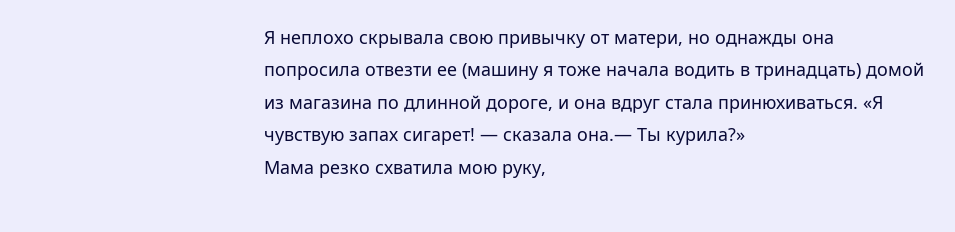Я неплохо скрывала свою привычку от матери, но однажды она попросила отвезти ее (машину я тоже начала водить в тринадцать) домой из магазина по длинной дороге, и она вдруг стала принюхиваться. «Я чувствую запах сигарет! — сказала она.— Ты курила?»
Мама резко схватила мою руку,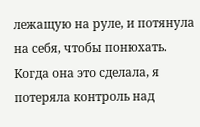лежащую на руле, и потянула на себя, чтобы понюхать. Когда она это сделала, я потеряла контроль над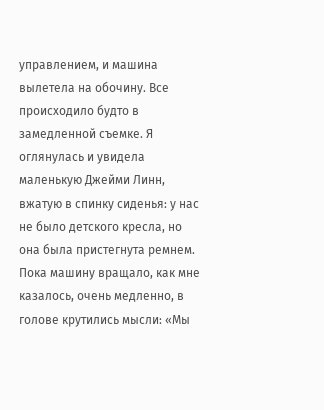управлением, и машина вылетела на обочину. Все происходило будто в замедленной съемке. Я оглянулась и увидела маленькую Джейми Линн, вжатую в спинку сиденья: у нас не было детского кресла, но она была пристегнута ремнем. Пока машину вращало, как мне казалось, очень медленно, в голове крутились мысли: «Мы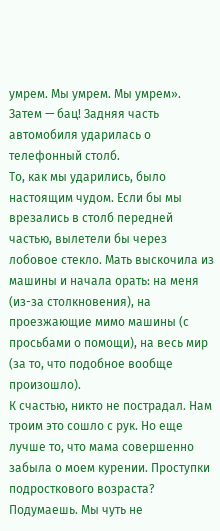умрем. Мы умрем. Мы умрем».
Затем — бац! Задняя часть автомобиля ударилась о телефонный столб.
То, как мы ударились, было настоящим чудом. Если бы мы врезались в столб передней частью, вылетели бы через лобовое стекло. Мать выскочила из машины и начала орать: на меня (из-за столкновения), на проезжающие мимо машины (с просьбами о помощи), на весь мир (за то, что подобное вообще произошло).
К счастью, никто не пострадал. Нам троим это сошло с рук. Но еще лучше то, что мама совершенно забыла о моем курении. Проступки подросткового возраста? Подумаешь. Мы чуть не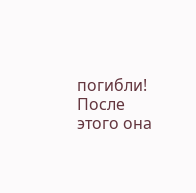погибли! После этого она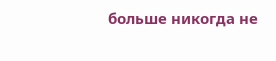больше никогда не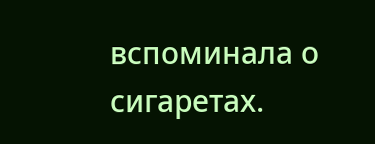вспоминала о сигаретах.